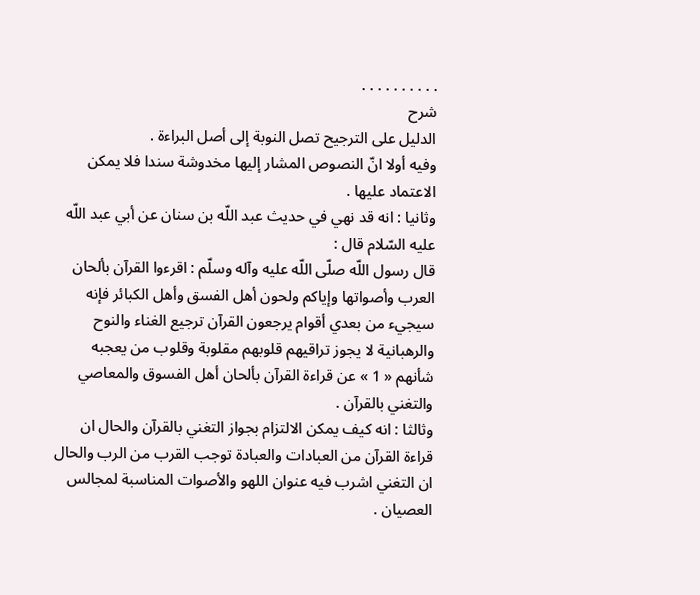. . . . . . . . . .
شرح
الدليل على الترجيح تصل النوبة إلى أصل البراءة .
وفيه أولا انّ النصوص المشار إليها مخدوشة سندا فلا يمكن الاعتماد عليها .
وثانيا : انه قد نهي في حديث عبد اللّه بن سنان عن أبي عبد اللّه عليه السّلام قال :
قال رسول اللّه صلّى اللّه عليه وآله وسلّم : اقرءوا القرآن بألحان العرب وأصواتها وإياكم ولحون أهل الفسق وأهل الكبائر فإنه سيجيء من بعدي أقوام يرجعون القرآن ترجيع الغناء والنوح والرهبانية لا يجوز تراقيهم قلوبهم مقلوبة وقلوب من يعجبه شأنهم « 1 » عن قراءة القرآن بألحان أهل الفسوق والمعاصي والتغني بالقرآن .
وثالثا : انه كيف يمكن الالتزام بجواز التغني بالقرآن والحال ان قراءة القرآن من العبادات والعبادة توجب القرب من الرب والحال ان التغني اشرب فيه عنوان اللهو والأصوات المناسبة لمجالس العصيان .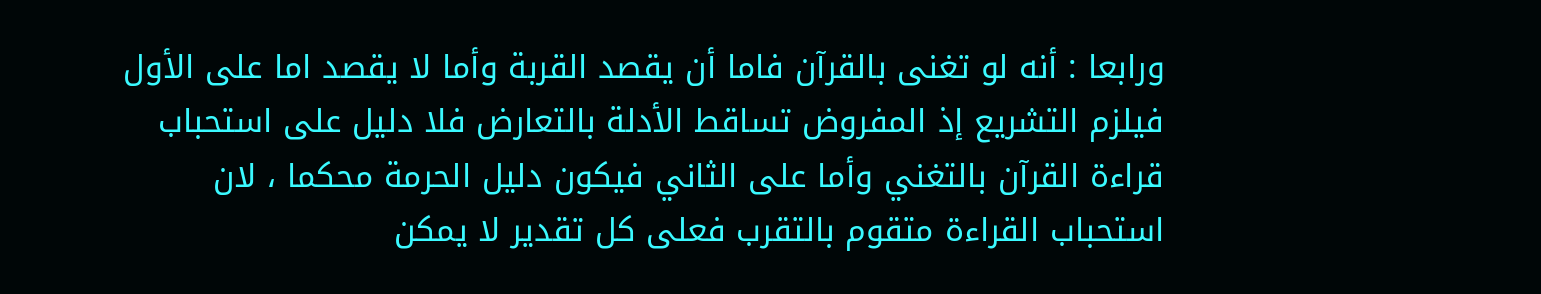ورابعا : أنه لو تغنى بالقرآن فاما أن يقصد القربة وأما لا يقصد اما على الأول فيلزم التشريع إذ المفروض تساقط الأدلة بالتعارض فلا دليل على استحباب قراءة القرآن بالتغني وأما على الثاني فيكون دليل الحرمة محكما ، لان استحباب القراءة متقوم بالتقرب فعلى كل تقدير لا يمكن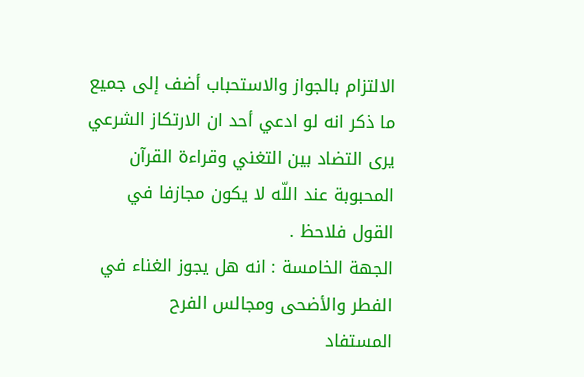الالتزام بالجواز والاستحباب أضف إلى جميع ما ذكر انه لو ادعي أحد ان الارتكاز الشرعي يرى التضاد بين التغني وقراءة القرآن المحبوبة عند اللّه لا يكون مجازفا في القول فلاحظ .
الجهة الخامسة : انه هل يجوز الغناء في الفطر والأضحى ومجالس الفرح
المستفاد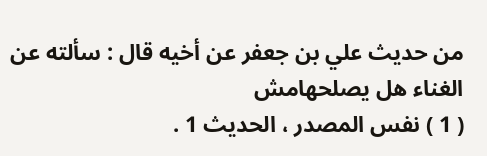من حديث علي بن جعفر عن أخيه قال : سألته عن الغناء هل يصلحهامش
( 1 ) نفس المصدر ، الحديث 1 .